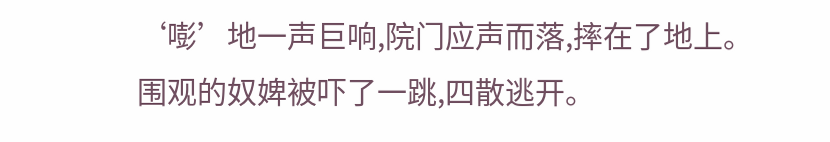‘嘭’地一声巨响,院门应声而落,摔在了地上。
围观的奴婢被吓了一跳,四散逃开。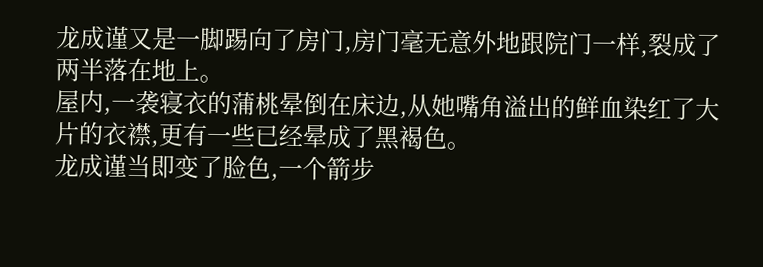龙成谨又是一脚踢向了房门,房门毫无意外地跟院门一样,裂成了两半落在地上。
屋内,一袭寝衣的蒲桃晕倒在床边,从她嘴角溢出的鲜血染红了大片的衣襟,更有一些已经晕成了黑褐色。
龙成谨当即变了脸色,一个箭步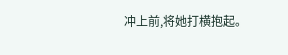冲上前,将她打横抱起。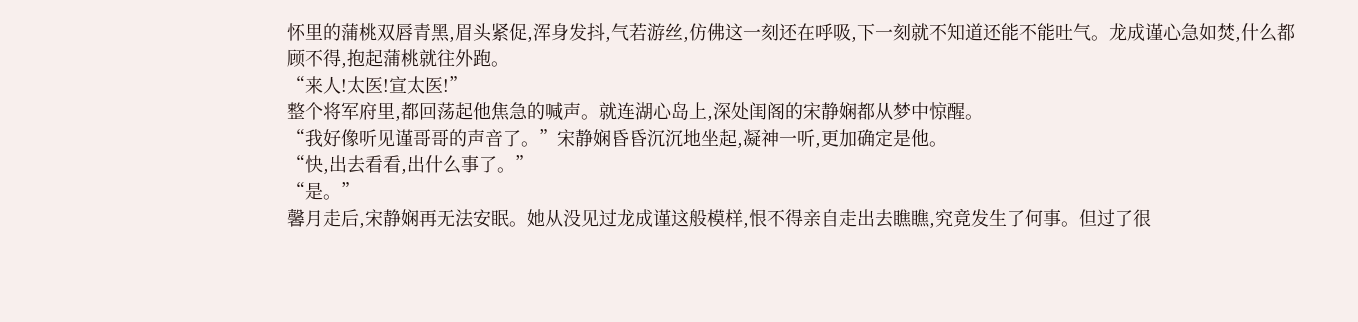怀里的蒲桃双唇青黑,眉头紧促,浑身发抖,气若游丝,仿佛这一刻还在呼吸,下一刻就不知道还能不能吐气。龙成谨心急如焚,什么都顾不得,抱起蒲桃就往外跑。
“来人!太医!宣太医!”
整个将军府里,都回荡起他焦急的喊声。就连湖心岛上,深处闺阁的宋静娴都从梦中惊醒。
“我好像听见谨哥哥的声音了。”宋静娴昏昏沉沉地坐起,凝神一听,更加确定是他。
“快,出去看看,出什么事了。”
“是。”
馨月走后,宋静娴再无法安眠。她从没见过龙成谨这般模样,恨不得亲自走出去瞧瞧,究竟发生了何事。但过了很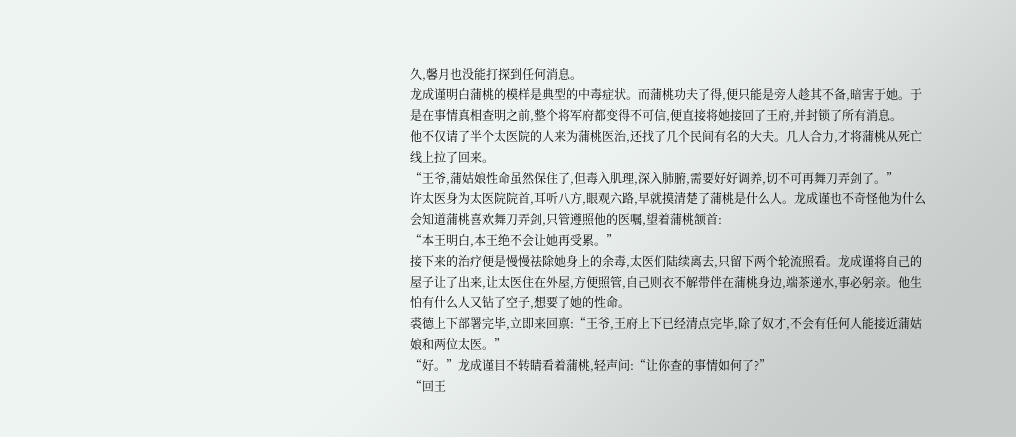久,馨月也没能打探到任何消息。
龙成谨明白蒲桃的模样是典型的中毒症状。而蒲桃功夫了得,便只能是旁人趁其不备,暗害于她。于是在事情真相查明之前,整个将军府都变得不可信,便直接将她接回了王府,并封锁了所有消息。
他不仅请了半个太医院的人来为蒲桃医治,还找了几个民间有名的大夫。几人合力,才将蒲桃从死亡线上拉了回来。
“王爷,蒲姑娘性命虽然保住了,但毒入肌理,深入肺腑,需要好好调养,切不可再舞刀弄剑了。”
许太医身为太医院院首,耳听八方,眼观六路,早就摸清楚了蒲桃是什么人。龙成谨也不奇怪他为什么会知道蒲桃喜欢舞刀弄剑,只管遵照他的医嘱,望着蒲桃颔首:
“本王明白,本王绝不会让她再受累。”
接下来的治疗便是慢慢祛除她身上的余毒,太医们陆续离去,只留下两个轮流照看。龙成谨将自己的屋子让了出来,让太医住在外屋,方便照管,自己则衣不解带伴在蒲桃身边,端茶递水,事必躬亲。他生怕有什么人又钻了空子,想要了她的性命。
裘德上下部署完毕,立即来回禀:“王爷,王府上下已经清点完毕,除了奴才,不会有任何人能接近蒲姑娘和两位太医。”
“好。”龙成谨目不转睛看着蒲桃,轻声问:“让你查的事情如何了?”
“回王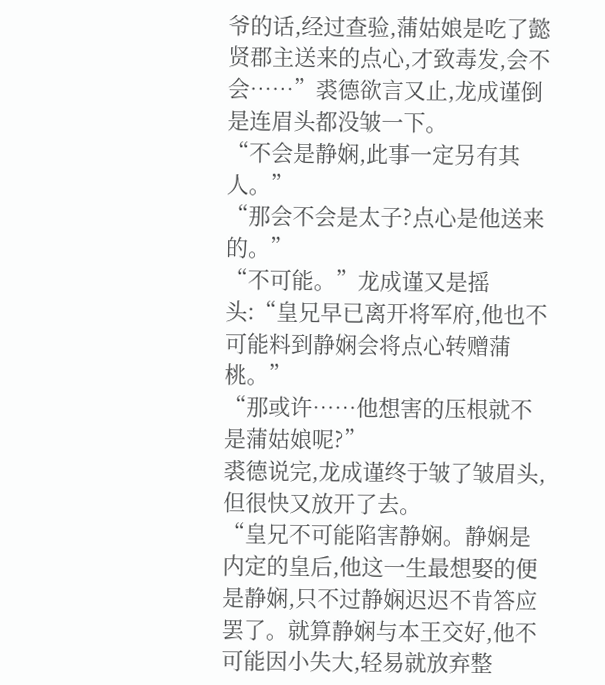爷的话,经过查验,蒲姑娘是吃了懿贤郡主送来的点心,才致毒发,会不会……”裘德欲言又止,龙成谨倒是连眉头都没皱一下。
“不会是静娴,此事一定另有其人。”
“那会不会是太子?点心是他送来的。”
“不可能。”龙成谨又是摇头:“皇兄早已离开将军府,他也不可能料到静娴会将点心转赠蒲桃。”
“那或许……他想害的压根就不是蒲姑娘呢?”
裘德说完,龙成谨终于皱了皱眉头,但很快又放开了去。
“皇兄不可能陷害静娴。静娴是内定的皇后,他这一生最想娶的便是静娴,只不过静娴迟迟不肯答应罢了。就算静娴与本王交好,他不可能因小失大,轻易就放弃整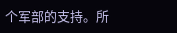个军部的支持。所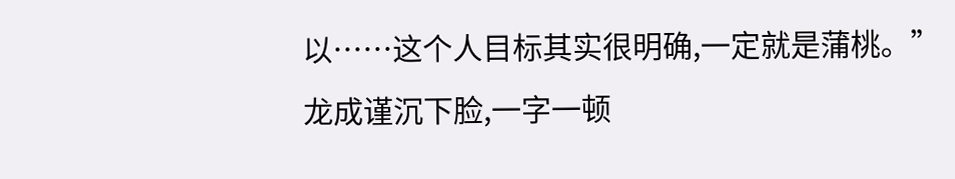以……这个人目标其实很明确,一定就是蒲桃。”
龙成谨沉下脸,一字一顿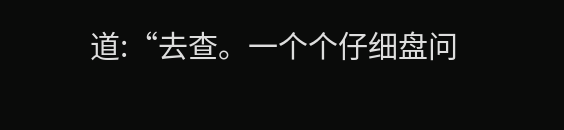道:“去查。一个个仔细盘问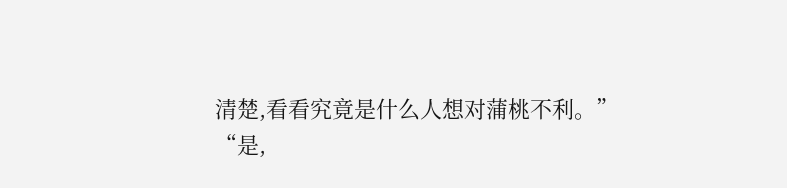清楚,看看究竟是什么人想对蒲桃不利。”
“是,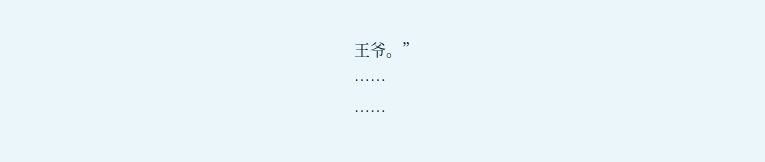王爷。”
……
……